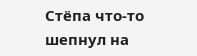Стёпа что-то шепнул на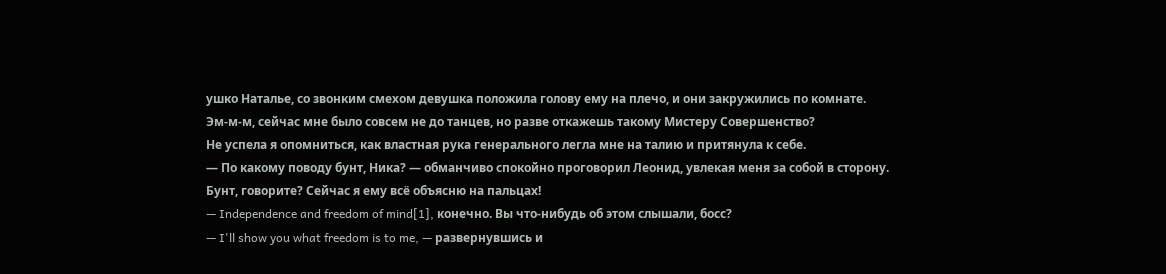ушко Наталье, со звонким смехом девушка положила голову ему на плечо, и они закружились по комнате.
Эм-м-м, сейчас мне было совсем не до танцев, но разве откажешь такому Мистеру Совершенство?
Не успела я опомниться, как властная рука генерального легла мне на талию и притянула к себе.
— По какому поводу бунт, Ника? — обманчиво спокойно проговорил Леонид, увлекая меня за собой в сторону.
Бунт, говорите? Сейчас я ему всё объясню на пальцах!
— Independence and freedom of mind[1], конечно. Вы что-нибудь об этом слышали, босс?
— I'll show you what freedom is to me, — развернувшись и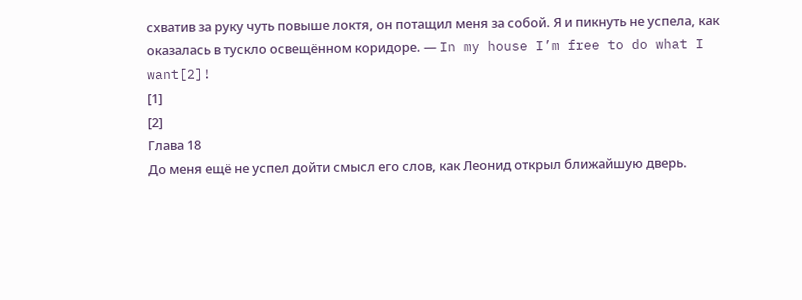схватив за руку чуть повыше локтя, он потащил меня за собой. Я и пикнуть не успела, как оказалась в тускло освещённом коридоре. — In my house I’m free to do what I want[2]!
[1]
[2]
Глава 18
До меня ещё не успел дойти смысл его слов, как Леонид открыл ближайшую дверь.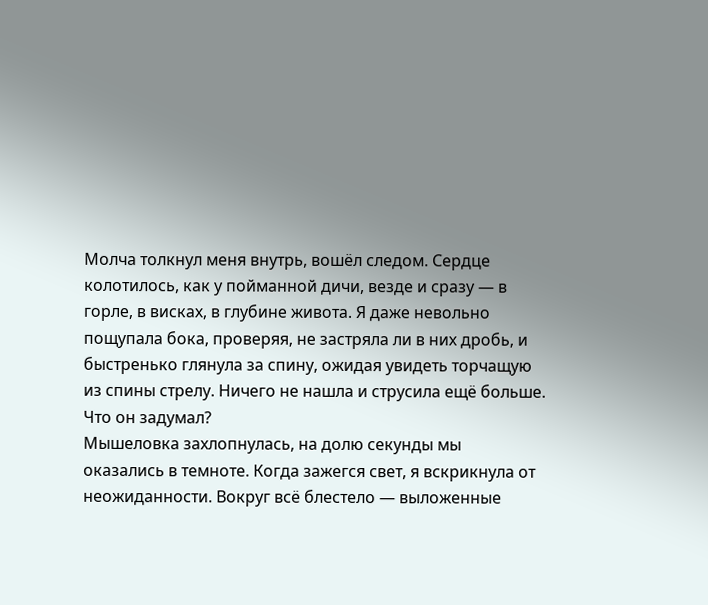Молча толкнул меня внутрь, вошёл следом. Сердце колотилось, как у пойманной дичи, везде и сразу — в горле, в висках, в глубине живота. Я даже невольно пощупала бока, проверяя, не застряла ли в них дробь, и быстренько глянула за спину, ожидая увидеть торчащую из спины стрелу. Ничего не нашла и струсила ещё больше. Что он задумал?
Мышеловка захлопнулась, на долю секунды мы оказались в темноте. Когда зажегся свет, я вскрикнула от неожиданности. Вокруг всё блестело — выложенные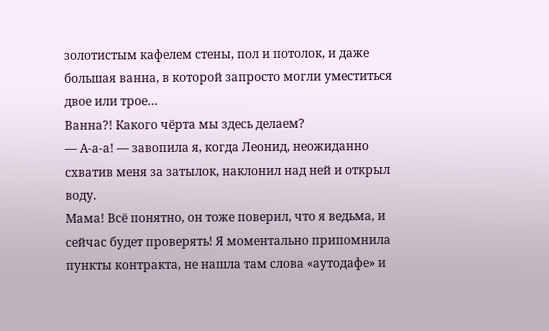золотистым кафелем стены, пол и потолок, и даже большая ванна, в которой запросто могли уместиться двое или трое…
Ванна?! Какого чёрта мы здесь делаем?
— А-а-а! — завопила я, когда Леонид, неожиданно схватив меня за затылок, наклонил над ней и открыл воду.
Мама! Всё понятно, он тоже поверил, что я ведьма, и сейчас будет проверять! Я моментально припомнила пункты контракта, не нашла там слова «аутодафе» и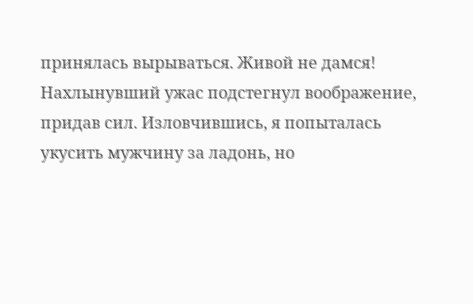принялась вырываться. Живой не дамся!
Нахлынувший ужас подстегнул воображение, придав сил. Изловчившись, я попыталась укусить мужчину за ладонь, но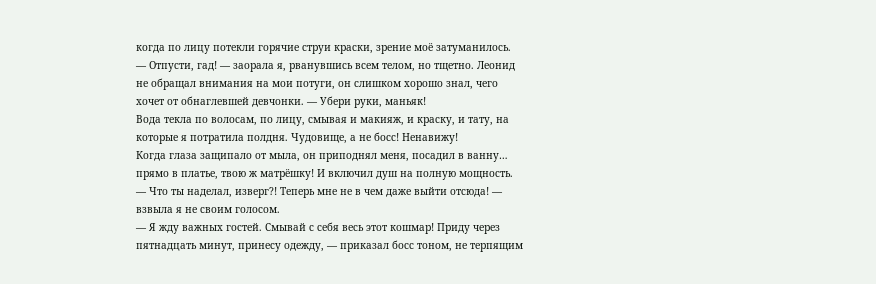когда по лицу потекли горячие струи краски, зрение моё затуманилось.
— Отпусти, гад! — заорала я, рванувшись всем телом, но тщетно. Леонид не обращал внимания на мои потуги, он слишком хорошо знал, чего хочет от обнаглевшей девчонки. — Убери руки, маньяк!
Вода текла по волосам, по лицу, смывая и макияж, и краску, и тату, на которые я потратила полдня. Чудовище, а не босс! Ненавижу!
Когда глаза защипало от мыла, он приподнял меня, посадил в ванну… прямо в платье, твою ж матрёшку! И включил душ на полную мощность.
— Что ты наделал, изверг?! Теперь мне не в чем даже выйти отсюда! — взвыла я не своим голосом.
— Я жду важных гостей. Смывай с себя весь этот кошмар! Приду через пятнадцать минут, принесу одежду, — приказал босс тоном, не терпящим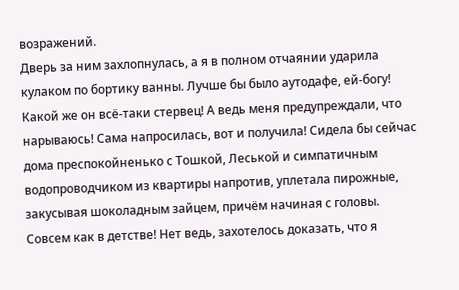возражений.
Дверь за ним захлопнулась, а я в полном отчаянии ударила кулаком по бортику ванны. Лучше бы было аутодафе, ей-богу!
Какой же он всё-таки стервец! А ведь меня предупреждали, что нарываюсь! Сама напросилась, вот и получила! Сидела бы сейчас дома преспокойненько с Тошкой, Леськой и симпатичным водопроводчиком из квартиры напротив, уплетала пирожные, закусывая шоколадным зайцем, причём начиная с головы. Совсем как в детстве! Нет ведь, захотелось доказать, что я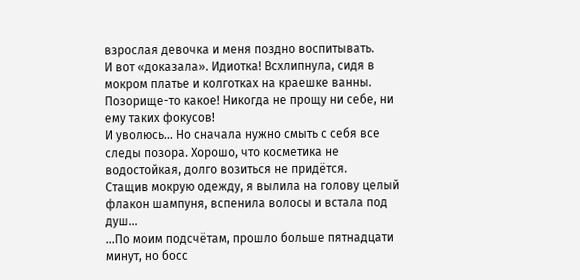взрослая девочка и меня поздно воспитывать.
И вот «доказала». Идиотка! Всхлипнула, сидя в мокром платье и колготках на краешке ванны. Позорище-то какое! Никогда не прощу ни себе, ни ему таких фокусов!
И уволюсь… Но сначала нужно смыть с себя все следы позора. Хорошо, что косметика не водостойкая, долго возиться не придётся.
Стащив мокрую одежду, я вылила на голову целый флакон шампуня, вспенила волосы и встала под душ…
…По моим подсчётам, прошло больше пятнадцати минут, но босс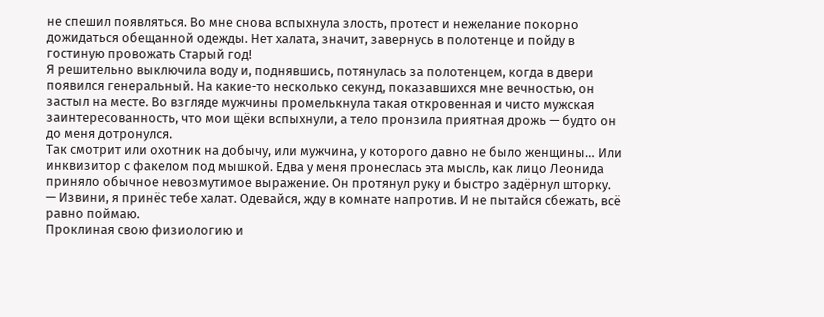не спешил появляться. Во мне снова вспыхнула злость, протест и нежелание покорно дожидаться обещанной одежды. Нет халата, значит, завернусь в полотенце и пойду в гостиную провожать Старый год!
Я решительно выключила воду и, поднявшись, потянулась за полотенцем, когда в двери появился генеральный. На какие-то несколько секунд, показавшихся мне вечностью, он застыл на месте. Во взгляде мужчины промелькнула такая откровенная и чисто мужская заинтересованность, что мои щёки вспыхнули, а тело пронзила приятная дрожь — будто он до меня дотронулся.
Так смотрит или охотник на добычу, или мужчина, у которого давно не было женщины… Или инквизитор с факелом под мышкой. Едва у меня пронеслась эта мысль, как лицо Леонида приняло обычное невозмутимое выражение. Он протянул руку и быстро задёрнул шторку.
— Извини, я принёс тебе халат. Одевайся, жду в комнате напротив. И не пытайся сбежать, всё равно поймаю.
Проклиная свою физиологию и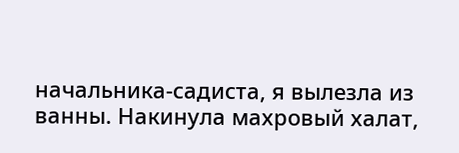начальника-садиста, я вылезла из ванны. Накинула махровый халат,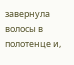завернула волосы в полотенце и,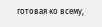готовая ко всему,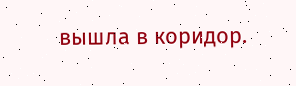вышла в коридор.